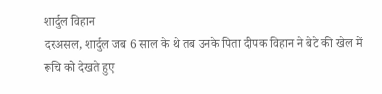शार्दुल विहान
दरअसल, शार्दुल जब 6 साल के थे तब उनके पिता दीपक विहान ने बेटे की खेल में रूचि को देखते हुए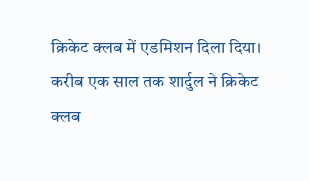क्रिकेट क्लब में एडमिशन दिला दिया। करीब एक साल तक शार्दुल ने क्रिकेट क्लब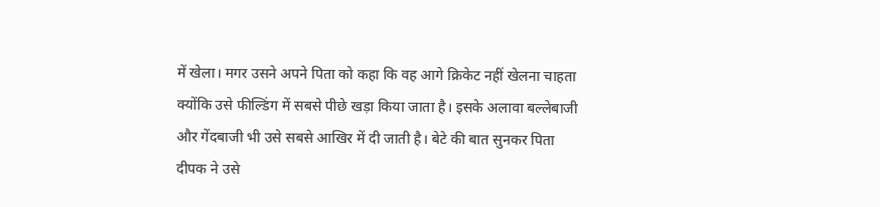में खेला। मगर उसने अपने पिता को कहा कि वह आगे क्रिकेट नहीं खेलना चाहता क्योंकि उसे फील्डिंग में सबसे पीछे खड़ा किया जाता है। इसके अलावा बल्लेबाजी और गेंदबाजी भी उसे सबसे आखिर में दी जाती है। बेटे की बात सुनकर पिता दीपक ने उसे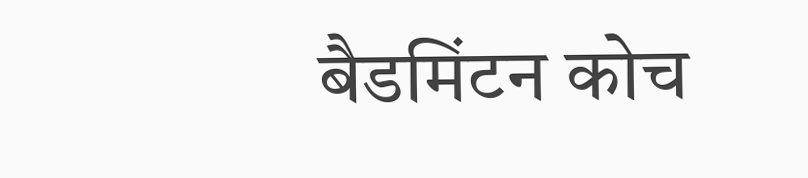बैडमिंटन कोच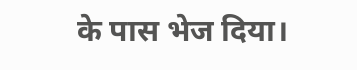के पास भेज दिया।